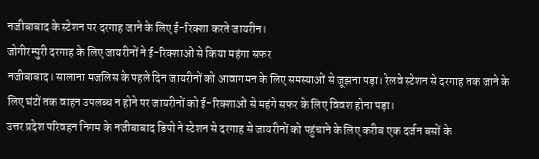नजीबाबाद के स्टेशन पर दरगाह जाने के लिए ई-रिक्शा करते जायरीन।
जोगीरम्पुरी दरगाह के लिए जायरीनों ने ई-रिक्शाओं से किया महंगा सफर
नजीबाबाद। सालाना मजलिस के पहले दिन जायरीनों को आवागमन के लिए समस्याओं से जूझना पड़ा। रेलवे स्टेशन से दरगाह तक जाने के लिए घंटों तक वाहन उपलब्ध न होने पर जायरीनों को ई-रिक्शाओं से महंगे सफर के लिए विवश होना पड़ा।
उत्तर प्रदेश परिवहन निगम के नजीबाबाद डिपो ने स्टेशन से दरगाह से जायरीनों को पहुंचाने के लिए करीब एक दर्जन बसों के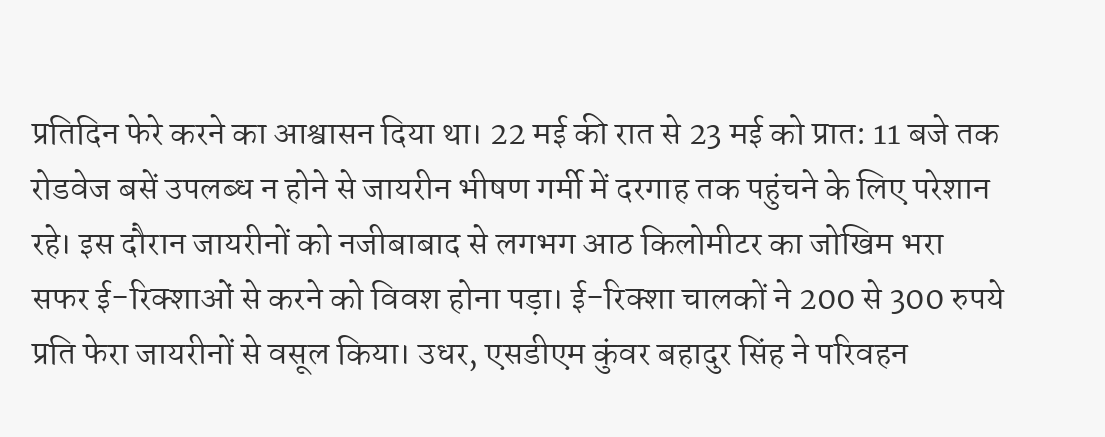प्रतिदिन फेरे करने का आश्वासन दिया था। 22 मई की रात से 23 मई को प्रात: 11 बजे तक रोडवेज बसें उपलब्ध न होने से जायरीन भीषण गर्मी में दरगाह तक पहुंचने के लिए परेशान रहे। इस दौरान जायरीनों को नजीबाबाद से लगभग आठ किलोमीटर का जोखिम भरा सफर ई-रिक्शाओं से करने को विवश होना पड़ा। ई-रिक्शा चालकों ने 200 से 300 रुपये प्रति फेरा जायरीनों से वसूल किया। उधर, एसडीएम कुंवर बहादुर सिंह ने परिवहन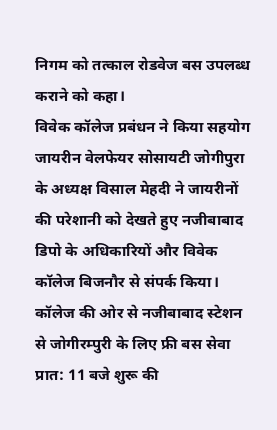निगम को तत्काल रोडवेज बस उपलब्ध कराने को कहा।
विवेक कॉलेज प्रबंधन ने किया सहयोग
जायरीन वेलफेयर सोसायटी जोगीपुरा के अध्यक्ष विसाल मेहदी ने जायरीनों की परेशानी को देखते हुए नजीबाबाद डिपो के अधिकारियों और विवेक कॉलेज बिजनौर से संपर्क किया। कॉलेज की ओर से नजीबाबाद स्टेशन से जोगीरम्पुरी के लिए फ्री बस सेवा प्रात: 11 बजे शुरू की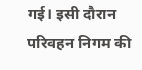गई। इसी दौरान परिवहन निगम की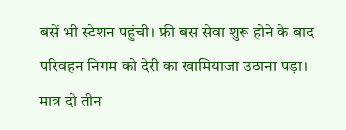बसें भी स्टेशन पहुंची। फ्री बस सेवा शुरू होने के बाद परिवहन निगम को देरी का खामियाजा उठाना पड़ा। मात्र दो तीन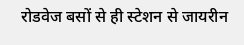रोडवेज बसों से ही स्टेशन से जायरीन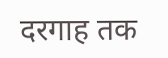दरगाह तक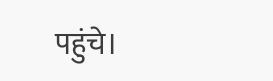पहुंचे।